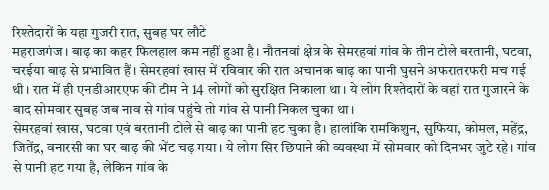रिश्तेदारों के यहा गुजरी रात, सुबह घर लौटे
महराजगंज। बाढ़ का कहर फिलहाल कम नहीं हुआ है। नौतनवां क्षेत्र के सेमरहवां गांव के तीन टोले बरतानी, घटवा, चरईया बाढ़ से प्रभावित हैं। सेमरहवां खास में रविवार की रात अचानक बाढ़ का पानी घुसने अफरातरफरी मच गई थी। रात में ही एनडीआरएफ की टीम ने 14 लोगों को सुरक्षित निकाला था। ये लोग रिश्तेदारों के वहां रात गुजारने के बाद सोमवार सुबह जब नाव से गांव पहुंचे तो गांव से पानी निकल चुका था।
सेमरहवां खास, घटवा एवं बरतानी टोले से बाढ़ का पानी हट चुका है। हालांकि रामकिशुन, सुफिया, कोमल, महेंद्र, जितेंद्र, वनारसी का घर बाढ़ की भेंट चढ़ गया। ये लोग सिर छिपाने की व्यवस्था में सोमवार को दिनभर जुटे रहे। गांव से पानी हट गया है, लेकिन गांव के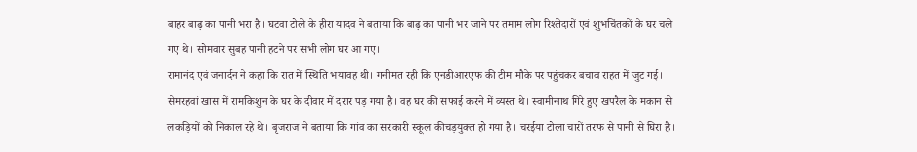बाहर बाढ़ का पानी भरा है। घटवा टोले के हीरा यादव ने बताया कि बाढ़ का पानी भर जाने पर तमाम लोग रिश्तेदारों एवं शुभचिंतकों के घर चले गए थे। सोमवार सुबह पानी हटने पर सभी लोग घर आ गए।
रामानंद एवं जनार्दन ने कहा कि रात में स्थिति भयावह थी। गनीमत रही कि एनडीआरएफ की टीम मौके पर पहुंचकर बचाव राहत में जुट गई। सेमरहवां खास में रामकिशुन के घर के दीवार में दरार पड़ गया है। वह घर की सफाई करने में व्यस्त थे। स्वामीनाथ गिरे हुए खपरैल के मकान से लकड़ियों को निकाल रहे थे। बृजराज ने बताया कि गांव का सरकारी स्कूल कीचड़युक्त हो गया है। चरईया टोला चारों तरफ से पानी से घिरा है।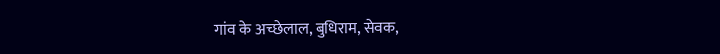गांव के अच्छेलाल, बुधिराम, सेवक,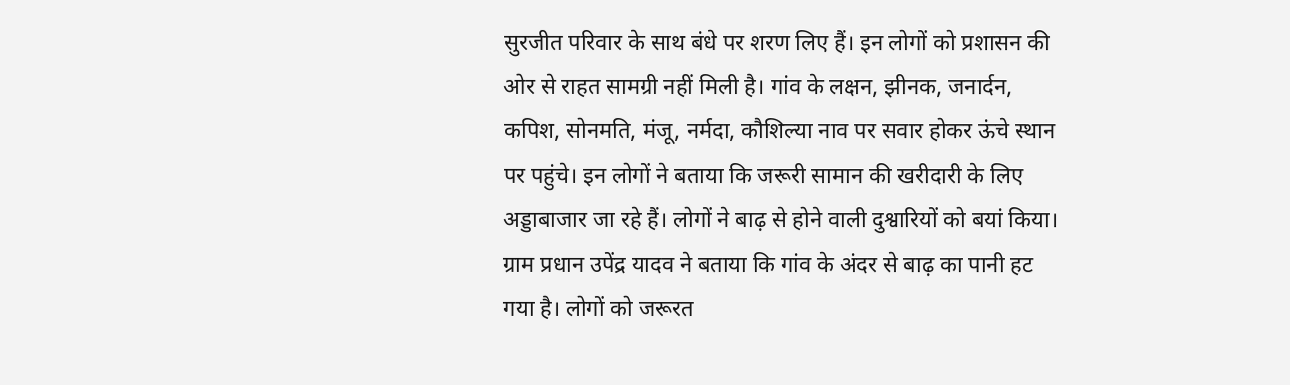सुरजीत परिवार के साथ बंधे पर शरण लिए हैं। इन लोगों को प्रशासन की ओर से राहत सामग्री नहीं मिली है। गांव के लक्षन, झीनक, जनार्दन, कपिश, सोनमति, मंजू, नर्मदा, कौशिल्या नाव पर सवार होकर ऊंचे स्थान पर पहुंचे। इन लोगों ने बताया कि जरूरी सामान की खरीदारी के लिए अड्डाबाजार जा रहे हैं। लोगों ने बाढ़ से होने वाली दुश्वारियों को बयां किया। ग्राम प्रधान उपेंद्र यादव ने बताया कि गांव के अंदर से बाढ़ का पानी हट गया है। लोगों को जरूरत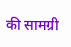की सामग्री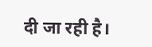दी जा रही है।